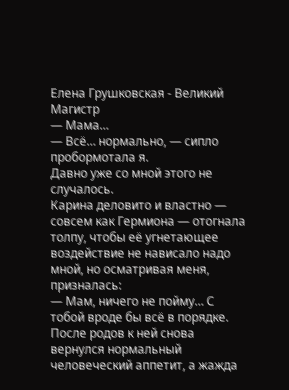Елена Грушковская - Великий Магистр
— Мама…
— Всё… нормально, — сипло пробормотала я.
Давно уже со мной этого не случалось.
Карина деловито и властно — совсем как Гермиона — отогнала толпу, чтобы её угнетающее воздействие не нависало надо мной, но осматривая меня, призналась:
— Мам, ничего не пойму… С тобой вроде бы всё в порядке.
После родов к ней снова вернулся нормальный человеческий аппетит, а жажда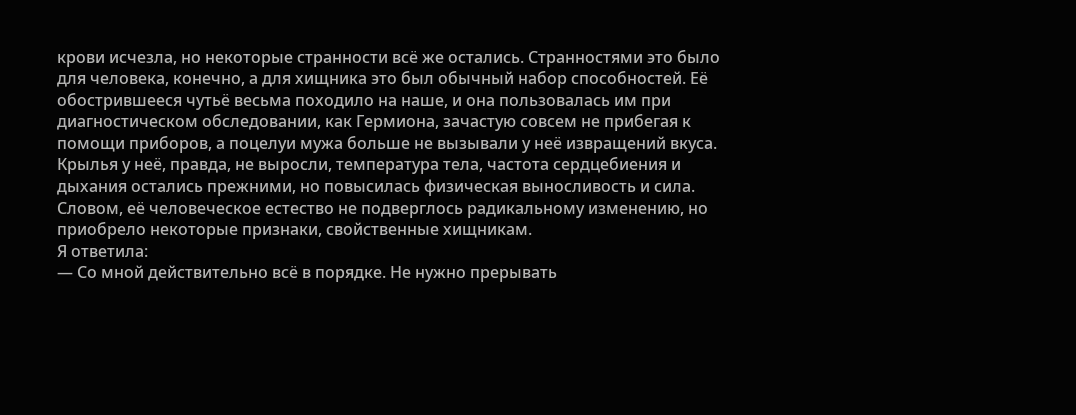крови исчезла, но некоторые странности всё же остались. Странностями это было для человека, конечно, а для хищника это был обычный набор способностей. Её обострившееся чутьё весьма походило на наше, и она пользовалась им при диагностическом обследовании, как Гермиона, зачастую совсем не прибегая к помощи приборов, а поцелуи мужа больше не вызывали у неё извращений вкуса. Крылья у неё, правда, не выросли, температура тела, частота сердцебиения и дыхания остались прежними, но повысилась физическая выносливость и сила. Словом, её человеческое естество не подверглось радикальному изменению, но приобрело некоторые признаки, свойственные хищникам.
Я ответила:
— Со мной действительно всё в порядке. Не нужно прерывать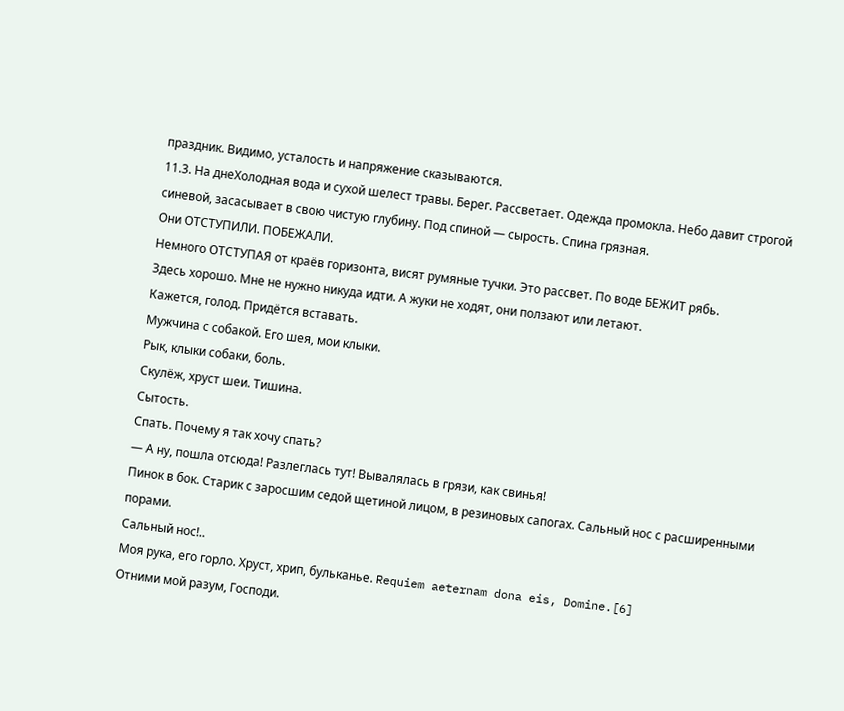праздник. Видимо, усталость и напряжение сказываются.
11.3. На днеХолодная вода и сухой шелест травы. Берег. Рассветает. Одежда промокла. Небо давит строгой синевой, засасывает в свою чистую глубину. Под спиной — сырость. Спина грязная.
Они ОТСТУПИЛИ. ПОБЕЖАЛИ.
Немного ОТСТУПАЯ от краёв горизонта, висят румяные тучки. Это рассвет. По воде БЕЖИТ рябь.
Здесь хорошо. Мне не нужно никуда идти. А жуки не ходят, они ползают или летают.
Кажется, голод. Придётся вставать.
Мужчина с собакой. Его шея, мои клыки.
Рык, клыки собаки, боль.
Скулёж, хруст шеи. Тишина.
Сытость.
Спать. Почему я так хочу спать?
— А ну, пошла отсюда! Разлеглась тут! Вывалялась в грязи, как свинья!
Пинок в бок. Старик с заросшим седой щетиной лицом, в резиновых сапогах. Сальный нос с расширенными порами.
Сальный нос!..
Моя рука, его горло. Хруст, хрип, бульканье. Requiem aeternam dona eis, Domine.[6]
Отними мой разум, Господи.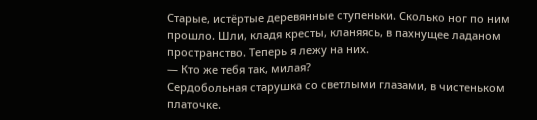Старые, истёртые деревянные ступеньки. Сколько ног по ним прошло. Шли, кладя кресты, кланяясь, в пахнущее ладаном пространство. Теперь я лежу на них.
— Кто же тебя так, милая?
Сердобольная старушка со светлыми глазами, в чистеньком платочке.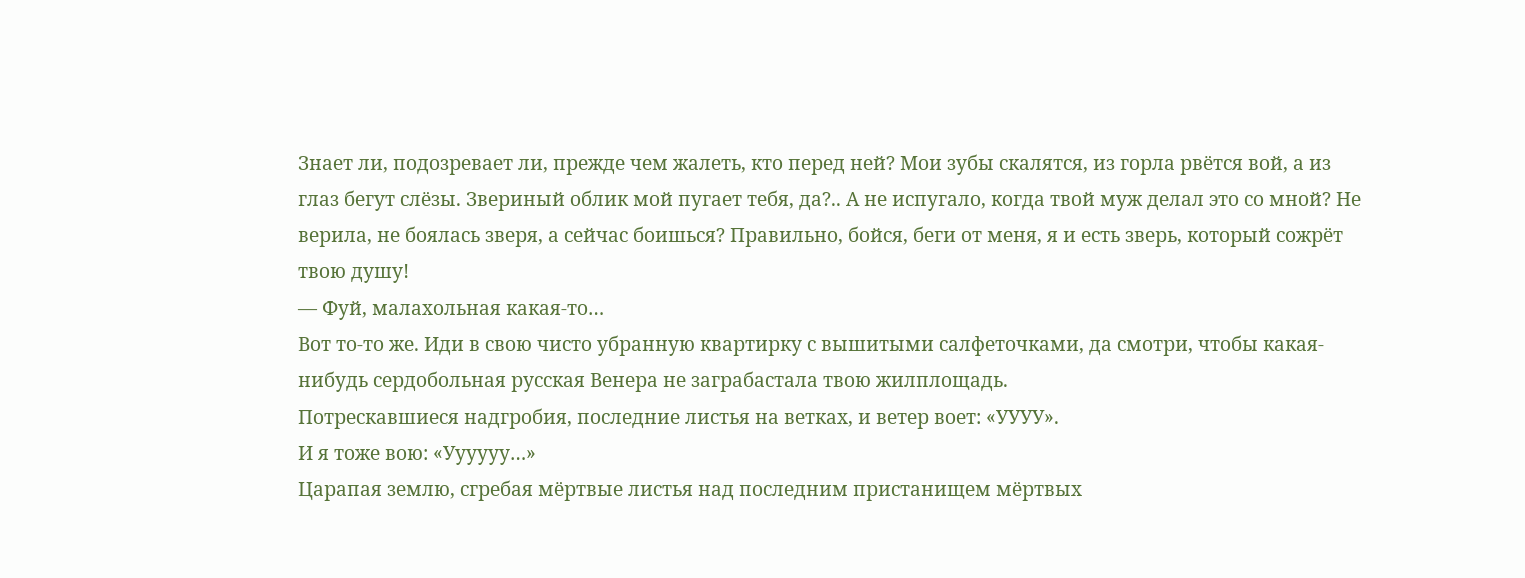Знает ли, подозревает ли, прежде чем жалеть, кто перед ней? Мои зубы скалятся, из горла рвётся вой, а из глаз бегут слёзы. Звериный облик мой пугает тебя, да?.. А не испугало, когда твой муж делал это со мной? Не верила, не боялась зверя, а сейчас боишься? Правильно, бойся, беги от меня, я и есть зверь, который сожрёт твою душу!
— Фуй, малахольная какая-то…
Вот то-то же. Иди в свою чисто убранную квартирку с вышитыми салфеточками, да смотри, чтобы какая-нибудь сердобольная русская Венера не заграбастала твою жилплощадь.
Потрескавшиеся надгробия, последние листья на ветках, и ветер воет: «УУУУ».
И я тоже вою: «Уууууу…»
Царапая землю, сгребая мёртвые листья над последним пристанищем мёртвых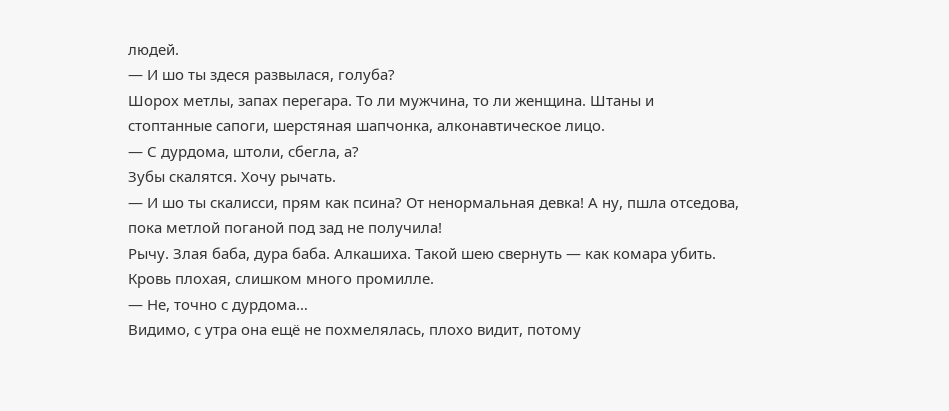людей.
— И шо ты здеся развылася, голуба?
Шорох метлы, запах перегара. То ли мужчина, то ли женщина. Штаны и стоптанные сапоги, шерстяная шапчонка, алконавтическое лицо.
— С дурдома, штоли, сбегла, а?
Зубы скалятся. Хочу рычать.
— И шо ты скалисси, прям как псина? От ненормальная девка! А ну, пшла отседова, пока метлой поганой под зад не получила!
Рычу. Злая баба, дура баба. Алкашиха. Такой шею свернуть — как комара убить. Кровь плохая, слишком много промилле.
— Не, точно с дурдома…
Видимо, с утра она ещё не похмелялась, плохо видит, потому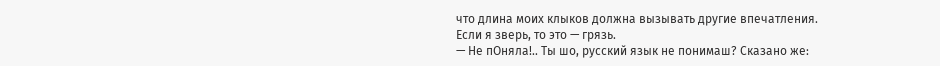что длина моих клыков должна вызывать другие впечатления. Если я зверь, то это — грязь.
— Не пОняла!.. Ты шо, русский язык не понимаш? Сказано же: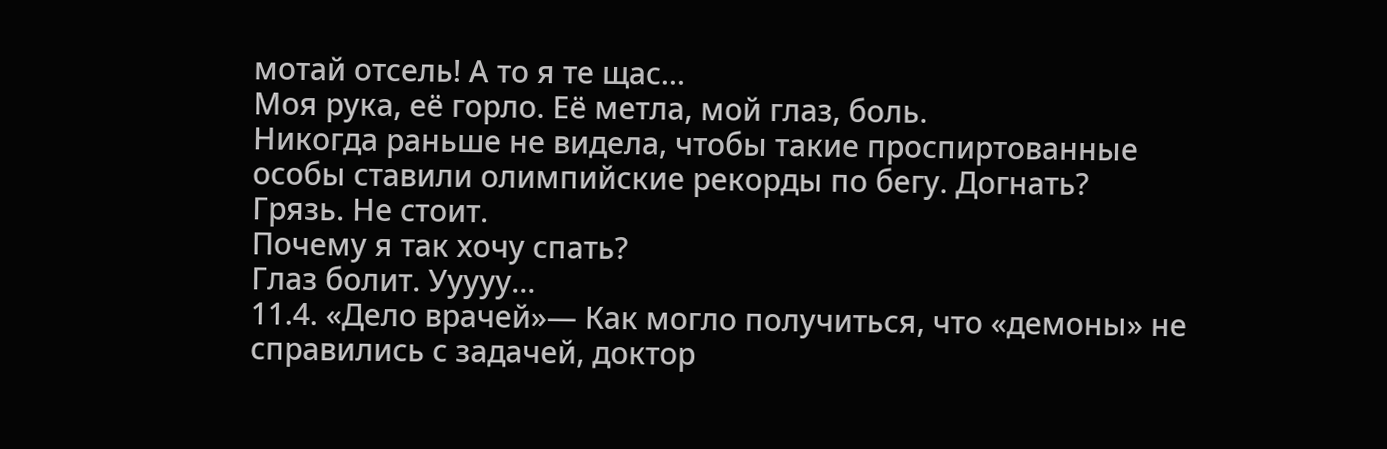мотай отсель! А то я те щас…
Моя рука, её горло. Её метла, мой глаз, боль.
Никогда раньше не видела, чтобы такие проспиртованные особы ставили олимпийские рекорды по бегу. Догнать?
Грязь. Не стоит.
Почему я так хочу спать?
Глаз болит. Ууууу…
11.4. «Дело врачей»— Как могло получиться, что «демоны» не справились с задачей, доктор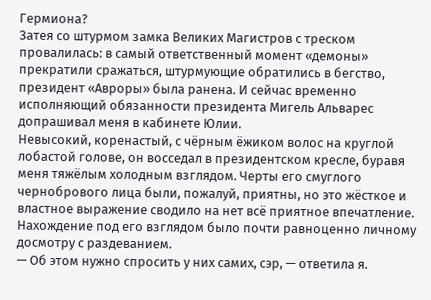Гермиона?
Затея со штурмом замка Великих Магистров с треском провалилась: в самый ответственный момент «демоны» прекратили сражаться, штурмующие обратились в бегство, президент «Авроры» была ранена. И сейчас временно исполняющий обязанности президента Мигель Альварес допрашивал меня в кабинете Юлии.
Невысокий, коренастый, с чёрным ёжиком волос на круглой лобастой голове, он восседал в президентском кресле, буравя меня тяжёлым холодным взглядом. Черты его смуглого чернобрового лица были, пожалуй, приятны, но это жёсткое и властное выражение сводило на нет всё приятное впечатление. Нахождение под его взглядом было почти равноценно личному досмотру с раздеванием.
— Об этом нужно спросить у них самих, сэр, — ответила я.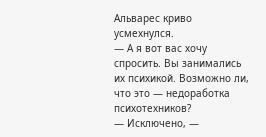Альварес криво усмехнулся.
— А я вот вас хочу спросить. Вы занимались их психикой. Возможно ли, что это — недоработка психотехников?
— Исключено, —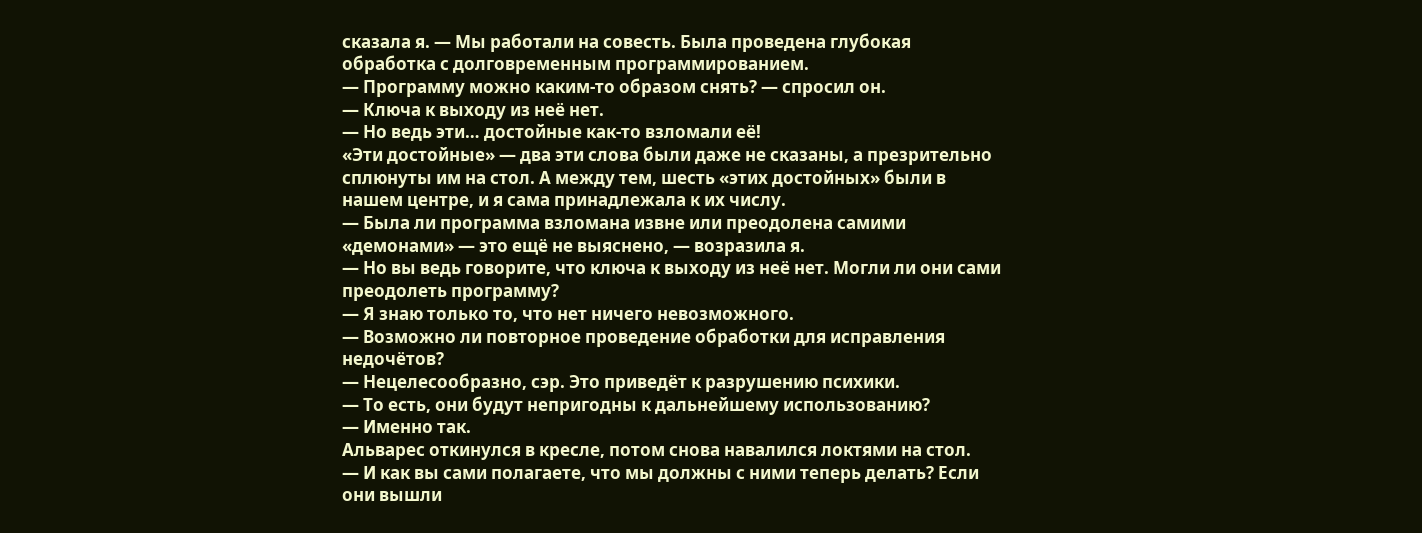сказала я. — Мы работали на совесть. Была проведена глубокая обработка с долговременным программированием.
— Программу можно каким-то образом снять? — спросил он.
— Ключа к выходу из неё нет.
— Но ведь эти… достойные как-то взломали её!
«Эти достойные» — два эти слова были даже не сказаны, а презрительно сплюнуты им на стол. А между тем, шесть «этих достойных» были в нашем центре, и я сама принадлежала к их числу.
— Была ли программа взломана извне или преодолена самими «демонами» — это ещё не выяснено, — возразила я.
— Но вы ведь говорите, что ключа к выходу из неё нет. Могли ли они сами преодолеть программу?
— Я знаю только то, что нет ничего невозможного.
— Возможно ли повторное проведение обработки для исправления недочётов?
— Нецелесообразно, сэр. Это приведёт к разрушению психики.
— То есть, они будут непригодны к дальнейшему использованию?
— Именно так.
Альварес откинулся в кресле, потом снова навалился локтями на стол.
— И как вы сами полагаете, что мы должны с ними теперь делать? Если они вышли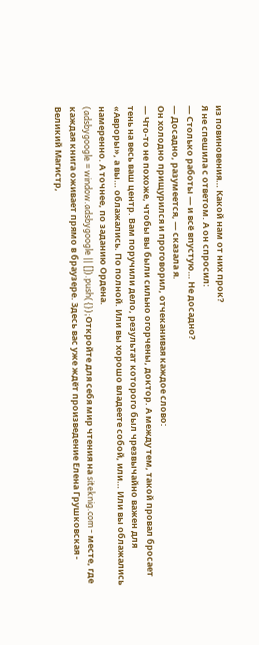из повиновения… Какой нам от них прок?
Я не спешила с ответом. А он спросил:
— Столько работы — и всё впустую… Не досадно?
— Досадно, разумеется, — сказала я.
Он холодно прищурился и проговорил, отчеканивая каждое слово:
— Что-то не похоже, чтобы вы были сильно огорчены, доктор. А между тем, такой провал бросает тень на весь ваш центр. Вам поручили дело, результат которого был чрезвычайно важен для «Авроры», а вы… облажались. По полной. Или вы хорошо владеете собой, или… Или вы облажались намеренно. А точнее, по заданию Ордена.
(adsbygoogle = window.adsbygoogle || []).push({});Откройте для себя мир чтения на siteknig.com - месте, где каждая книга оживает прямо в браузере. Здесь вас уже ждёт произведение Елена Грушковская - Великий Магистр,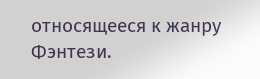относящееся к жанру Фэнтези.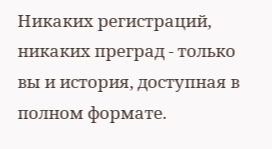Никаких регистраций, никаких преград - только вы и история, доступная в полном формате.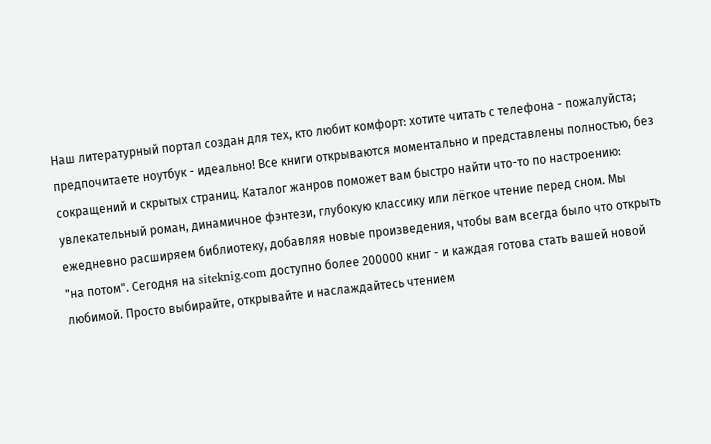Наш литературный портал создан для тех, кто любит комфорт: хотите читать с телефона - пожалуйста; предпочитаете ноутбук - идеально! Все книги открываются моментально и представлены полностью, без сокращений и скрытых страниц. Каталог жанров поможет вам быстро найти что-то по настроению: увлекательный роман, динамичное фэнтези, глубокую классику или лёгкое чтение перед сном. Мы ежедневно расширяем библиотеку, добавляя новые произведения, чтобы вам всегда было что открыть "на потом". Сегодня на siteknig.com доступно более 200000 книг - и каждая готова стать вашей новой любимой. Просто выбирайте, открывайте и наслаждайтесь чтением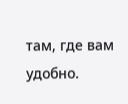там, где вам удобно.